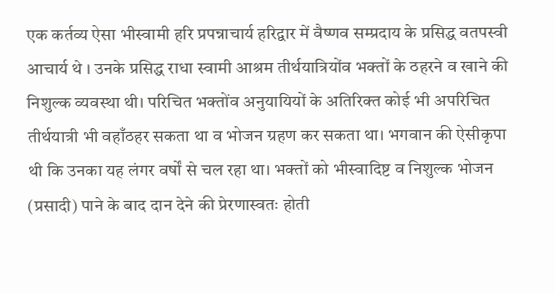एक कर्तव्य ऐसा भीस्वामी हरि प्रपन्नाचार्य हरिद्वार में वैष्णव सम्प्रदाय के प्रसिद्ध वतपस्वी आचार्य थे । उनके प्रसिद्ध राधा स्वामी आश्रम तीर्थयात्रियोंव भक्तों के ठहरने व खाने की निशुल्क व्यवस्था थी। परिचित भक्तोंव अनुयायियों के अतिरिक्त कोई भी अपरिचित तीर्थयात्री भी वहाँठहर सकता था व भोजन ग्रहण कर सकता था। भगवान की ऐसीकृपा थी कि उनका यह लंगर वर्षों से चल रहा था। भक्तों को भीस्वादिष्ट व निशुल्क भोजन (प्रसादी) पाने के बाद दान देने की प्रेरणास्वतः होती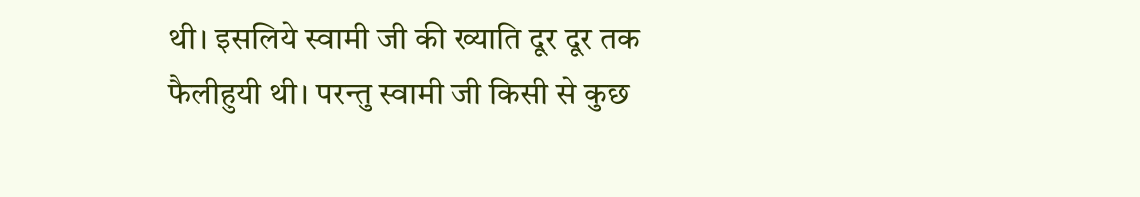थी। इसलिये स्वामी जी की ख्याति दूर दूर तक फैलीहुयी थी। परन्तु स्वामी जी किसी से कुछ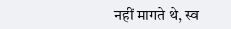नहीं मागते थे, स्व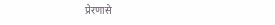प्रेरणासे